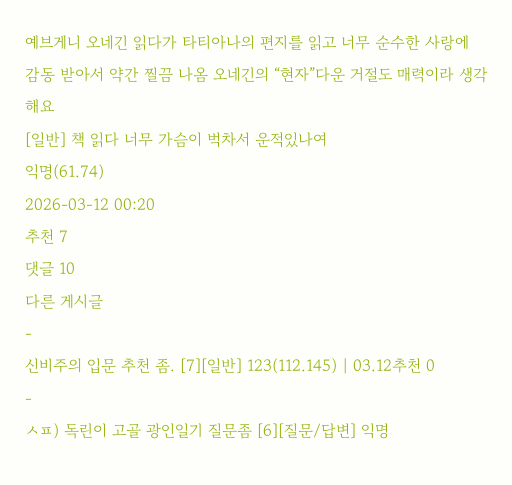예브게니 오네긴 읽다가 타티아나의 편지를 읽고 너무 순수한 사랑에 감동 받아서 약간 찔끔 나옴 오네긴의 “현자”다운 거절도 매력이라 생각해요
[일반] 책 읽다 너무 가슴이 벅차서 운적있나여
익명(61.74)
2026-03-12 00:20
추천 7
댓글 10
다른 게시글
-
신비주의 입문 추천 좀. [7][일반] 123(112.145) | 03.12추천 0
-
ㅅㅍ) 독린이 고골 광인일기 질문좀 [6][질문/답변] 익명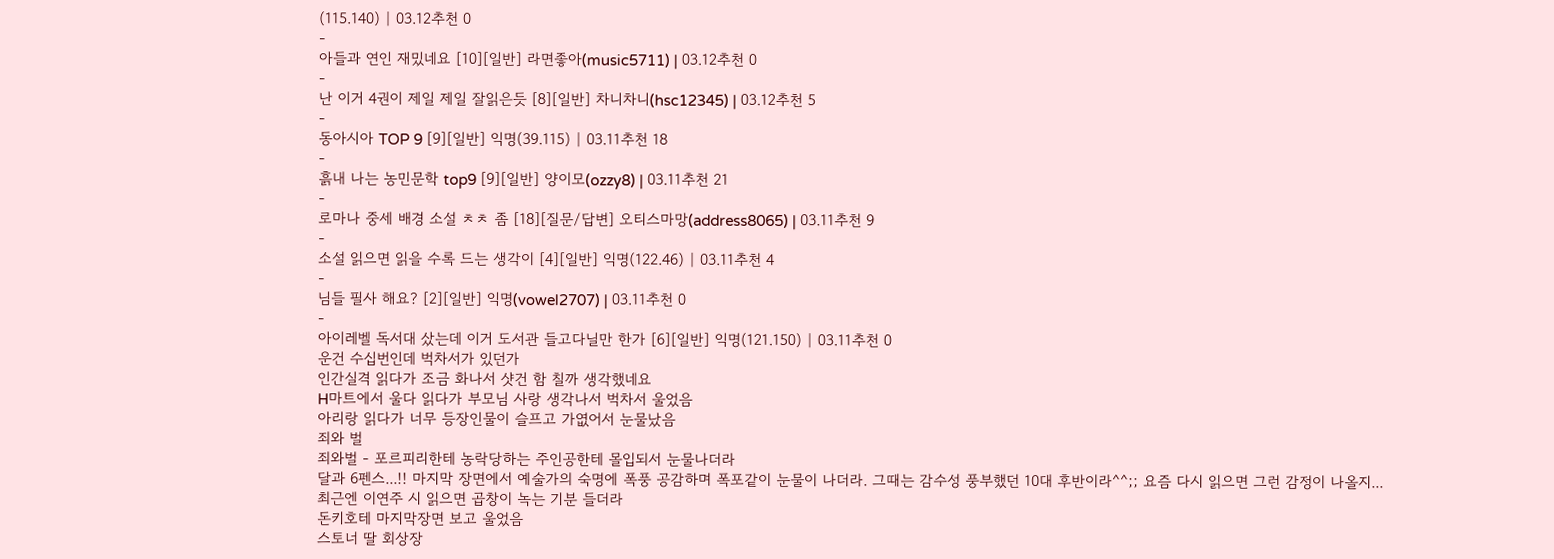(115.140) | 03.12추천 0
-
아들과 연인 재밌네요 [10][일반] 라면좋아(music5711) | 03.12추천 0
-
난 이거 4권이 제일 제일 잘읽은듯 [8][일반] 차니차니(hsc12345) | 03.12추천 5
-
동아시아 TOP 9 [9][일반] 익명(39.115) | 03.11추천 18
-
흙내 나는 농민문학 top9 [9][일반] 양이모(ozzy8) | 03.11추천 21
-
로마나 중세 배경 소설 ㅊㅊ 좀 [18][질문/답변] 오티스마망(address8065) | 03.11추천 9
-
소설 읽으면 읽을 수록 드는 생각이 [4][일반] 익명(122.46) | 03.11추천 4
-
님들 필사 해요? [2][일반] 익명(vowel2707) | 03.11추천 0
-
아이레벨 독서대 샀는데 이거 도서관 들고다닐만 한가 [6][일반] 익명(121.150) | 03.11추천 0
운건 수십번인데 벅차서가 있던가
인간실격 읽다가 조금 화나서 샷건 함 칠까 생각했네요
H마트에서 울다 읽다가 부모님 사랑 생각나서 벅차서 울었음
아리랑 읽다가 너무 등장인물이 슬프고 가엾어서 눈물났음
죄와 벌
죄와벌 - 포르피리한테 농락당하는 주인공한테 몰입되서 눈물나더라
달과 6펜스...!! 마지막 장면에서 예술가의 숙명에 폭풍 공감하며 폭포같이 눈물이 나더라. 그때는 감수성 풍부했던 10대 후반이라^^;; 요즘 다시 읽으면 그런 감정이 나올지...
최근엔 이연주 시 읽으면 곱창이 녹는 기분 들더라
돈키호테 마지막장면 보고 울었음
스토너 딸 회상장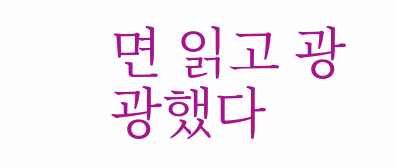면 읽고 광광했다